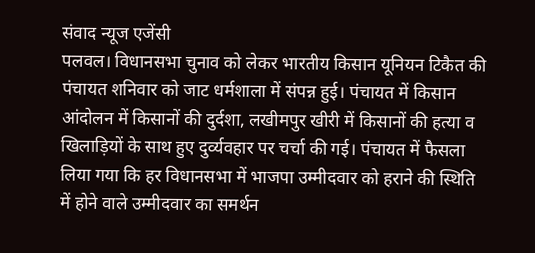संवाद न्यूज एजेंसी
पलवल। विधानसभा चुनाव को लेकर भारतीय किसान यूनियन टिकैत की पंचायत शनिवार को जाट धर्मशाला में संपन्न हुई। पंचायत में किसान आंदोलन में किसानों की दुर्दशा, लखीमपुर खीरी में किसानों की हत्या व खिलाड़ियों के साथ हुए दुर्व्यवहार पर चर्चा की गई। पंचायत में फैसला लिया गया कि हर विधानसभा में भाजपा उम्मीदवार को हराने की स्थिति में होने वाले उम्मीदवार का समर्थन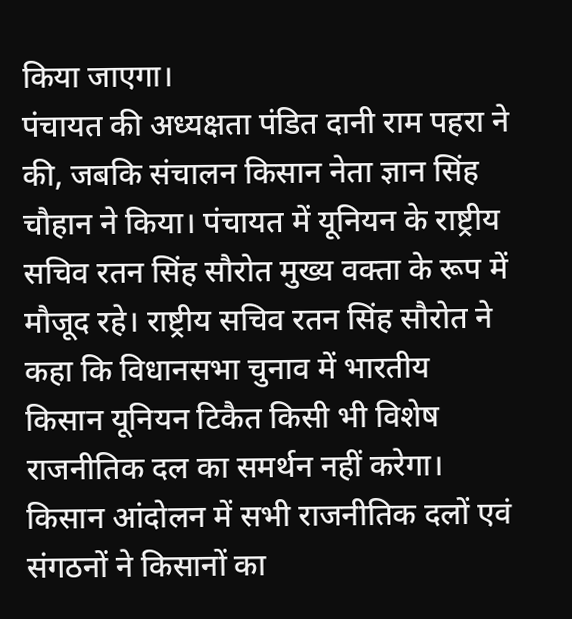किया जाएगा।
पंचायत की अध्यक्षता पंडित दानी राम पहरा ने की, जबकि संचालन किसान नेता ज्ञान सिंह चौहान ने किया। पंचायत में यूनियन के राष्ट्रीय सचिव रतन सिंह सौरोत मुख्य वक्ता के रूप में मौजूद रहे। राष्ट्रीय सचिव रतन सिंह सौरोत ने कहा कि विधानसभा चुनाव में भारतीय किसान यूनियन टिकैत किसी भी विशेष राजनीतिक दल का समर्थन नहीं करेगा। किसान आंदोलन में सभी राजनीतिक दलों एवं संगठनों ने किसानों का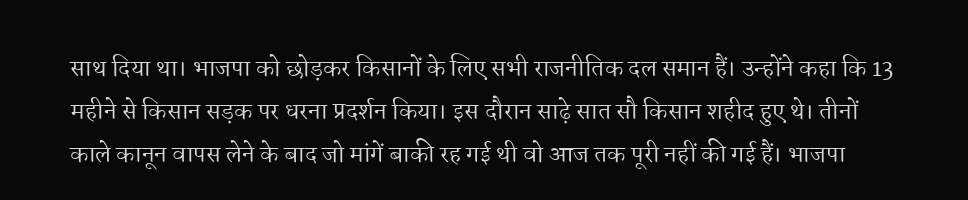साथ दिया था। भाजपा को छोड़कर किसानों के लिए सभी राजनीतिक दल समान हैं। उन्होंने कहा कि 13 महीने से किसान सड़क पर धरना प्रदर्शन किया। इस दौरान साढ़े सात सौ किसान शहीद हुए थे। तीनों काले कानून वापस लेने के बाद जो मांगें बाकी रह गई थी वो आज तक पूरी नहीं की गई हैं। भाजपा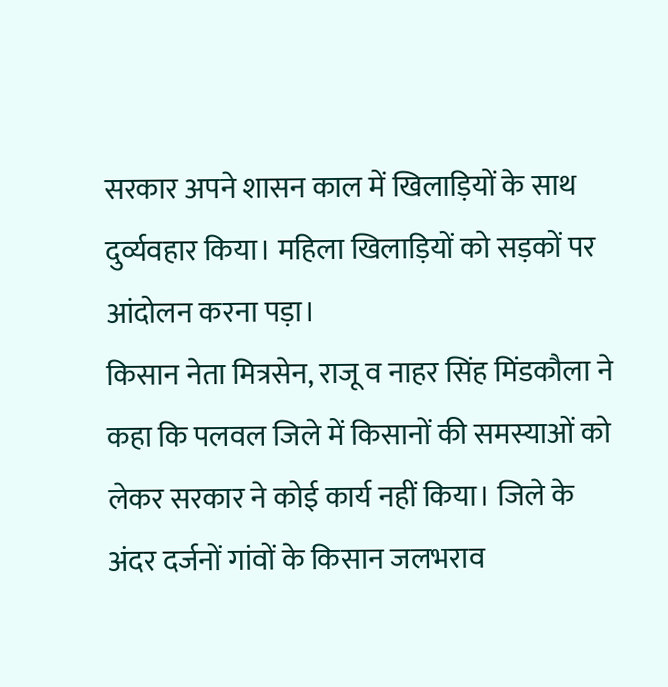सरकार अपने शासन काल में खिलाड़ियों के साथ दुर्व्यवहार किया। महिला खिलाड़ियों को सड़कों पर आंदोलन करना पड़ा।
किसान नेता मित्रसेन, राजू व नाहर सिंह मिंडकौला ने कहा कि पलवल जिले में किसानों की समस्याओं को लेकर सरकार ने कोई कार्य नहीं किया। जिले के अंदर दर्जनों गांवों के किसान जलभराव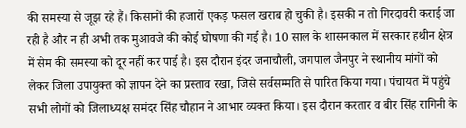की समस्या से जूझ रहे हैं। किसानों की हजारों एकड़ फसल खराब हो चुकी है। इसकी न तो गिरदावरी कराई जा रही है और न ही अभी तक मुआवजे की कोई घोषणा की गई है। 10 साल के शासनकाल में सरकार हथीन क्षेत्र में सेम की समस्या को दूर नहीं कर पाई है। इस दौरान इंदर जनाचौली, जगपाल जैनपुर ने स्थानीय मांगों को लेकर जिला उपायुक्त को ज्ञापन देने का प्रस्ताव रखा, जिसे सर्वसम्मति से पारित किया गया। पंचायत में पहुंचे सभी लोगों को जिलाध्यक्ष समंदर सिंह चौहान ने आभार व्यक्त किया। इस दौरान करतार व बीर सिंह रागिनी के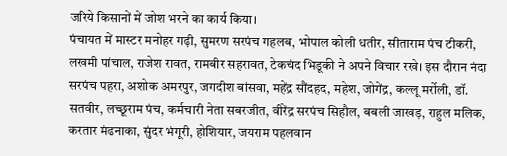जरिये किसानों में जोश भरने का कार्य किया।
पंचायत में मास्टर मनोहर गढ़ी, सुमरण सरपंच गहलब, भोपाल कोली धतीर, सीताराम पंच टीकरी, लखमी पांचाल, राजेश रावत, रामबीर सहरावत, टेकचंद भिडूकी ने अपने विचार रखे। इस दौरान नंदा सरपंच पहरा, अशोक अमरपुर, जगदीश बांसवा, महेंद्र सौंदहद, महेश, जोगेंद्र, कल्लू मर्रोली, डॉ. सतवीर, लच्छूराम पंच, कर्मचारी नेता सबरजीत, वीरेंद्र सरपंच सिहौल, बबली जाखड़, राहुल मलिक, करतार मंढनाका, सुंदर भंगूरी, होशियार, जयराम पहलवान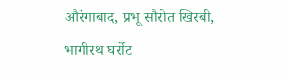औरंगाबाद, प्रभू सौरोत खिरबी, भागीरथ घर्रोट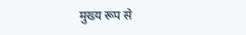मुख्य रूप से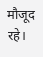मौजूद रहे।